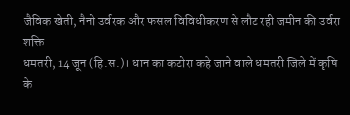जैविक खेती, नैनो उर्वरक और फसल विविधीकरण से लौट रही जमीन की उर्वरा शक्ति
धमतरी, 14 जून (हि.स.)। धान का कटोरा कहे जाने वाले धमतरी जिले में कृषि के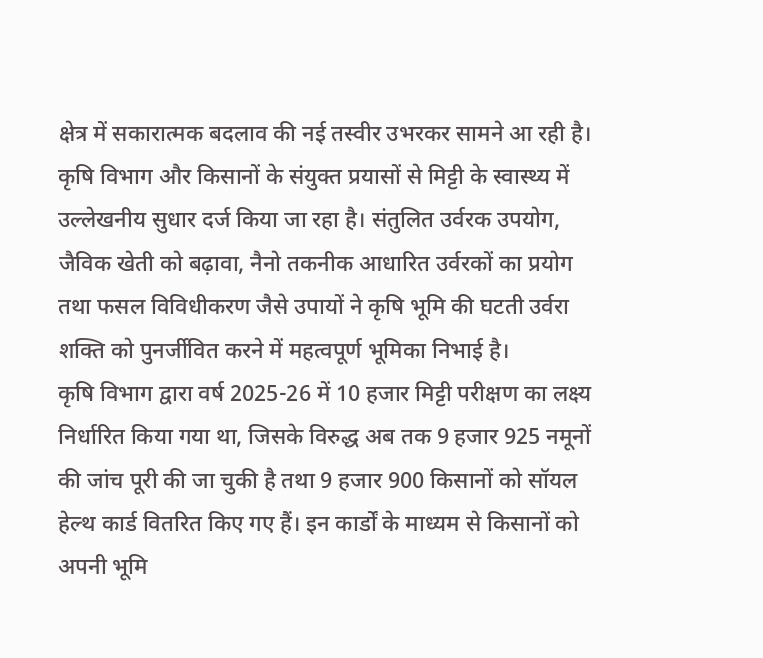क्षेत्र में सकारात्मक बदलाव की नई तस्वीर उभरकर सामने आ रही है। कृषि विभाग और किसानों के संयुक्त प्रयासों से मिट्टी के स्वास्थ्य में उल्लेखनीय सुधार दर्ज किया जा रहा है। संतुलित उर्वरक उपयोग, जैविक खेती को बढ़ावा, नैनो तकनीक आधारित उर्वरकों का प्रयोग तथा फसल विविधीकरण जैसे उपायों ने कृषि भूमि की घटती उर्वरा शक्ति को पुनर्जीवित करने में महत्वपूर्ण भूमिका निभाई है।
कृषि विभाग द्वारा वर्ष 2025-26 में 10 हजार मिट्टी परीक्षण का लक्ष्य निर्धारित किया गया था, जिसके विरुद्ध अब तक 9 हजार 925 नमूनों की जांच पूरी की जा चुकी है तथा 9 हजार 900 किसानों को सॉयल हेल्थ कार्ड वितरित किए गए हैं। इन कार्डों के माध्यम से किसानों को अपनी भूमि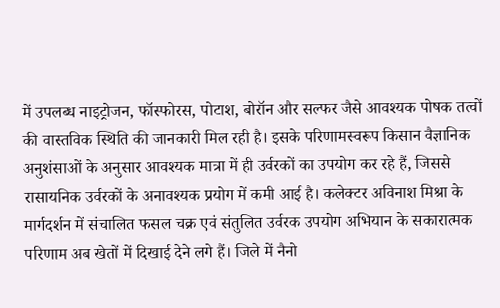में उपलब्ध नाइट्रोजन, फॉस्फोरस, पोटाश, बोरॉन और सल्फर जैसे आवश्यक पोषक तत्वों की वास्तविक स्थिति की जानकारी मिल रही है। इसके परिणामस्वरूप किसान वैज्ञानिक अनुशंसाओं के अनुसार आवश्यक मात्रा में ही उर्वरकों का उपयोग कर रहे हैं, जिससे रासायनिक उर्वरकों के अनावश्यक प्रयोग में कमी आई है। कलेक्टर अविनाश मिश्रा के मार्गदर्शन में संचालित फसल चक्र एवं संतुलित उर्वरक उपयोग अभियान के सकारात्मक परिणाम अब खेतों में दिखाई देने लगे हैं। जिले में नैनो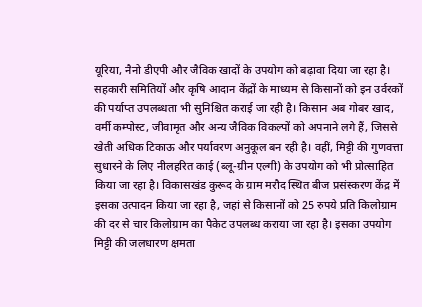यूरिया, नैनो डीएपी और जैविक खादों के उपयोग को बढ़ावा दिया जा रहा है।
सहकारी समितियों और कृषि आदान केंद्रों के माध्यम से किसानों को इन उर्वरकों की पर्याप्त उपलब्धता भी सुनिश्चित कराई जा रही है। किसान अब गोबर खाद, वर्मी कम्पोस्ट, जीवामृत और अन्य जैविक विकल्पों को अपनाने लगे हैं, जिससे खेती अधिक टिकाऊ और पर्यावरण अनुकूल बन रही है। वहीं, मिट्टी की गुणवत्ता सुधारने के लिए नीलहरित काई (ब्लू-ग्रीन एल्गी) के उपयोग को भी प्रोत्साहित किया जा रहा है। विकासखंड कुरूद के ग्राम मरौद स्थित बीज प्रसंस्करण केंद्र में इसका उत्पादन किया जा रहा है, जहां से किसानों को 25 रुपये प्रति किलोग्राम की दर से चार किलोग्राम का पैकेट उपलब्ध कराया जा रहा है। इसका उपयोग मिट्टी की जलधारण क्षमता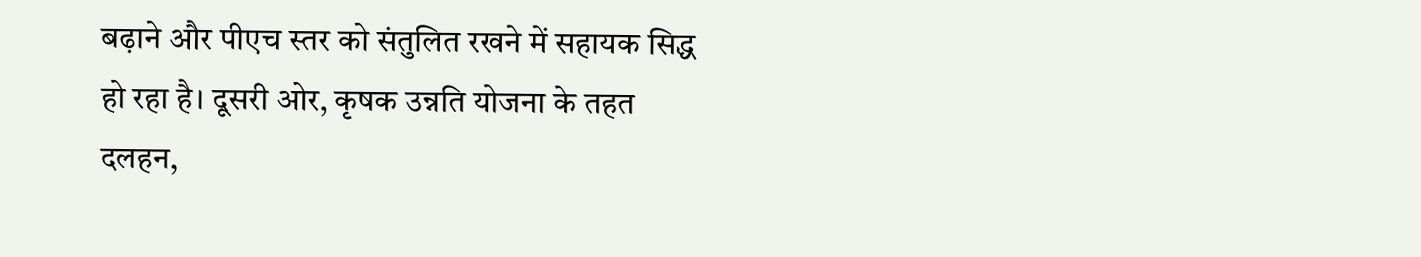बढ़ाने और पीएच स्तर को संतुलित रखने में सहायक सिद्ध हो रहा है। दूसरी ओर, कृषक उन्नति योजना के तहत दलहन,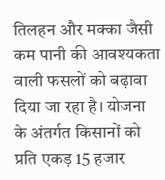तिलहन और मक्का जैसी कम पानी की आवश्यकता वाली फसलों को बढ़ावा दिया जा रहा है। योजना के अंतर्गत किसानों को प्रति एकड़ 15 हजार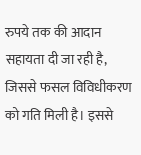रुपये तक की आदान सहायता दी जा रही है, जिससे फसल विविधीकरण को गति मिली है। इससे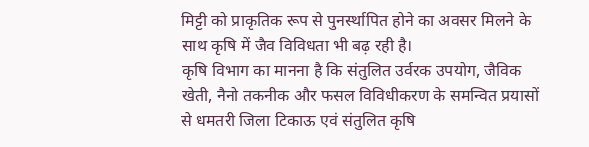मिट्टी को प्राकृतिक रूप से पुनर्स्थापित होने का अवसर मिलने के साथ कृषि में जैव विविधता भी बढ़ रही है।
कृषि विभाग का मानना है कि संतुलित उर्वरक उपयोग, जैविक खेती, नैनो तकनीक और फसल विविधीकरण के समन्वित प्रयासों से धमतरी जिला टिकाऊ एवं संतुलित कृषि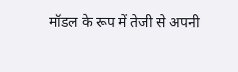मॉडल के रूप में तेजी से अपनी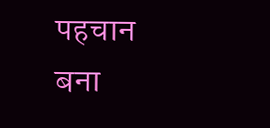पहचान बना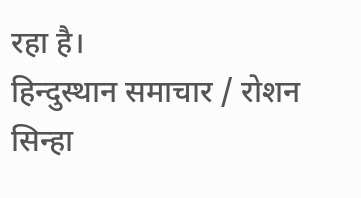रहा है।
हिन्दुस्थान समाचार / रोशन सिन्हा